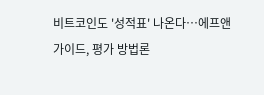비트코인도 '성적표' 나온다…에프앤가이드, 평가 방법론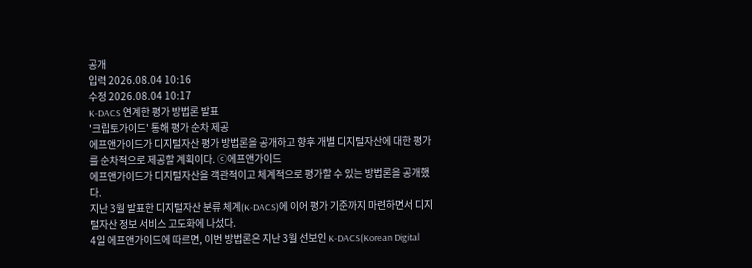공개
입력 2026.08.04 10:16
수정 2026.08.04 10:17
K-DACS 연계한 평가 방법론 발표
'크립토가이드' 통해 평가 순차 제공
에프앤가이드가 디지털자산 평가 방법론을 공개하고 향후 개별 디지털자산에 대한 평가를 순차적으로 제공할 계획이다. ⓒ에프앤가이드
에프앤가이드가 디지털자산을 객관적이고 체계적으로 평가할 수 있는 방법론을 공개했다.
지난 3월 발표한 디지털자산 분류 체계(K-DACS)에 이어 평가 기준까지 마련하면서 디지털자산 정보 서비스 고도화에 나섰다.
4일 에프앤가이드에 따르면, 이번 방법론은 지난 3월 선보인 K-DACS(Korean Digital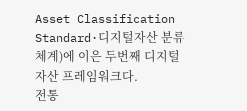Asset Classification Standard·디지털자산 분류 체계)에 이은 두번째 디지털자산 프레임워크다.
전통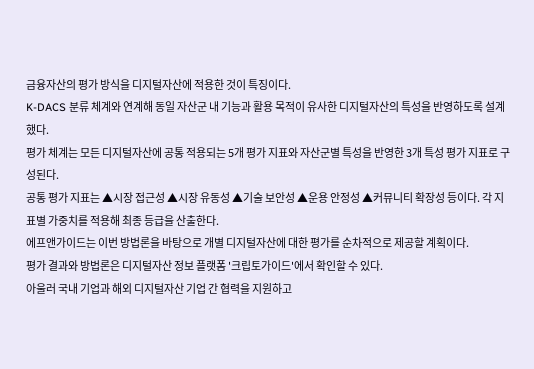금융자산의 평가 방식을 디지털자산에 적용한 것이 특징이다.
K-DACS 분류 체계와 연계해 동일 자산군 내 기능과 활용 목적이 유사한 디지털자산의 특성을 반영하도록 설계했다.
평가 체계는 모든 디지털자산에 공통 적용되는 5개 평가 지표와 자산군별 특성을 반영한 3개 특성 평가 지표로 구성된다.
공통 평가 지표는 ▲시장 접근성 ▲시장 유동성 ▲기술 보안성 ▲운용 안정성 ▲커뮤니티 확장성 등이다. 각 지표별 가중치를 적용해 최종 등급을 산출한다.
에프앤가이드는 이번 방법론을 바탕으로 개별 디지털자산에 대한 평가를 순차적으로 제공할 계획이다.
평가 결과와 방법론은 디지털자산 정보 플랫폼 '크립토가이드'에서 확인할 수 있다.
아울러 국내 기업과 해외 디지털자산 기업 간 협력을 지원하고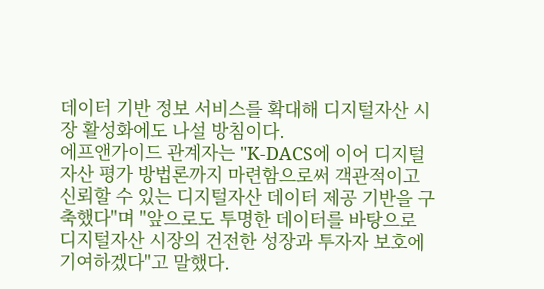데이터 기반 정보 서비스를 확대해 디지털자산 시장 활성화에도 나설 방침이다.
에프앤가이드 관계자는 "K-DACS에 이어 디지털자산 평가 방법론까지 마련함으로써 객관적이고 신뢰할 수 있는 디지털자산 데이터 제공 기반을 구축했다"며 "앞으로도 투명한 데이터를 바탕으로 디지털자산 시장의 건전한 성장과 투자자 보호에 기여하겠다"고 말했다.